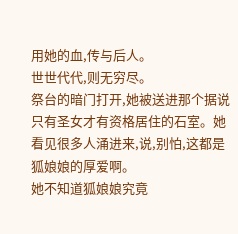用她的血,传与后人。
世世代代,则无穷尽。
祭台的暗门打开,她被送进那个据说只有圣女才有资格居住的石室。她看见很多人涌进来,说,别怕,这都是狐娘娘的厚爱啊。
她不知道狐娘娘究竟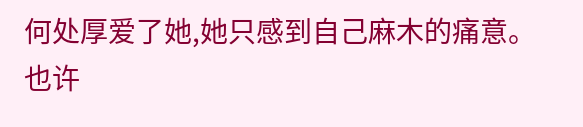何处厚爱了她,她只感到自己麻木的痛意。
也许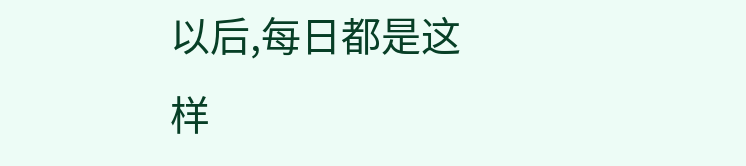以后,每日都是这样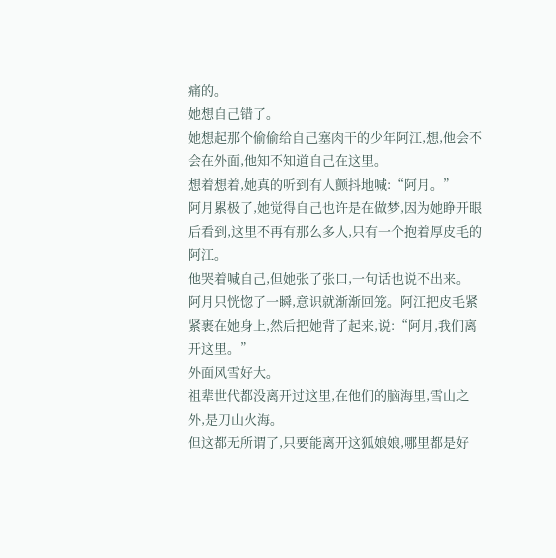痛的。
她想自己错了。
她想起那个偷偷给自己塞肉干的少年阿江,想,他会不会在外面,他知不知道自己在这里。
想着想着,她真的听到有人颤抖地喊:“阿月。”
阿月累极了,她觉得自己也许是在做梦,因为她睁开眼后看到,这里不再有那么多人,只有一个抱着厚皮毛的阿江。
他哭着喊自己,但她张了张口,一句话也说不出来。
阿月只恍惚了一瞬,意识就渐渐回笼。阿江把皮毛紧紧裹在她身上,然后把她背了起来,说:“阿月,我们离开这里。”
外面风雪好大。
祖辈世代都没离开过这里,在他们的脑海里,雪山之外,是刀山火海。
但这都无所谓了,只要能离开这狐娘娘,哪里都是好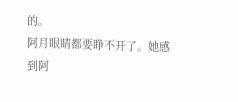的。
阿月眼睛都要睁不开了。她感到阿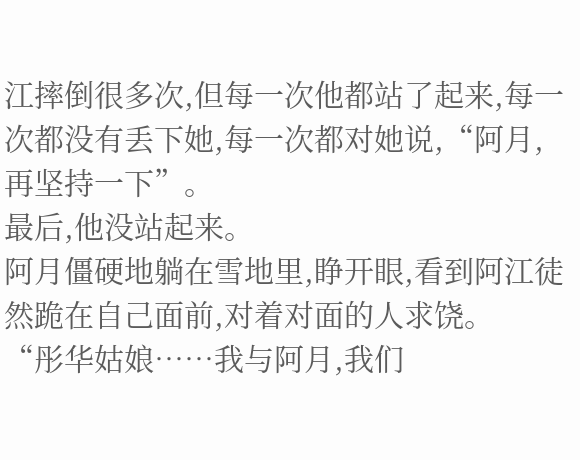江摔倒很多次,但每一次他都站了起来,每一次都没有丢下她,每一次都对她说,“阿月,再坚持一下”。
最后,他没站起来。
阿月僵硬地躺在雪地里,睁开眼,看到阿江徒然跪在自己面前,对着对面的人求饶。
“彤华姑娘……我与阿月,我们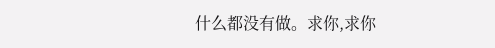什么都没有做。求你,求你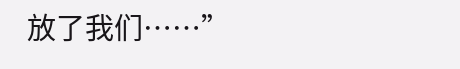放了我们……”